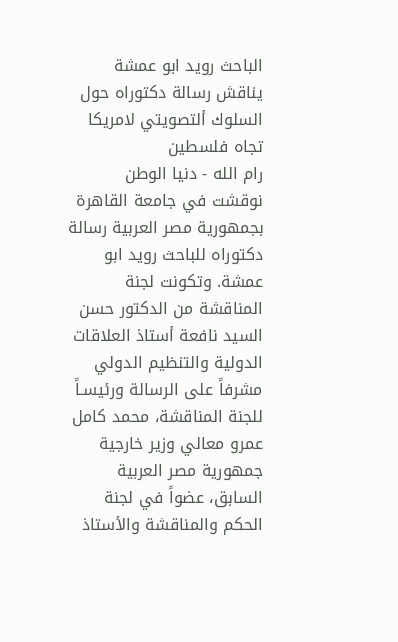الباحث رويد ابو عمشة يناقش رسالة دكتوراه حول السلوك ألتصويتي لامريكا تجاه فلسطين
رام الله - دنيا الوطن
نوقشت في جامعة القاهرة بجمهورية مصر العربية رسالة دكتوراه للباحث رويد ابو عمشة. وتكونت لجنة المناقشة من الدكتور حسن السيد نافعة أستاذ العلاقات الدولية والتنظيم الدولي مشرفاً على الرسالة ورئيسـاً للجنة المناقشة، محمد كامل عمرو معالي وزير خارجية جمهورية مصر العربية السابق، عضواً في لجنة الحكم والمناقشة والأستاذ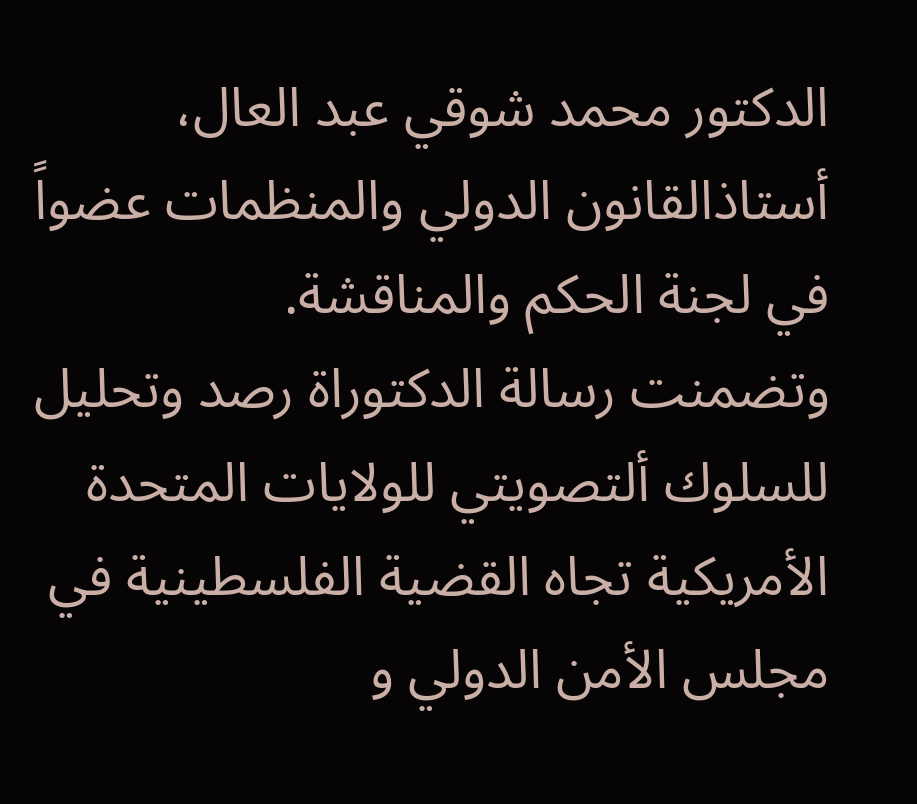الدكتور محمد شوقي عبد العال، أستاذالقانون الدولي والمنظمات عضواً في لجنة الحكم والمناقشة.
وتضمنت رسالة الدكتوراة رصد وتحليل للسلوك ألتصويتي للولايات المتحدة الأمريكية تجاه القضية الفلسطينية في مجلس الأمن الدولي و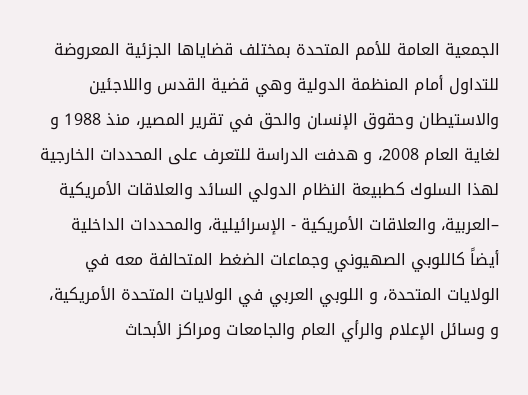الجمعية العامة للأمم المتحدة بمختلف قضاياها الجزئية المعروضة للتداول أمام المنظمة الدولية وهي قضية القدس واللاجئين والاستيطان وحقوق الإنسان والحق في تقرير المصير، منذ 1988 و لغاية العام 2008، و هدفت الدراسة للتعرف على المحددات الخارجية لهذا السلوك كطبيعة النظام الدولي السائد والعلاقات الأمريكية –العربية، والعلاقات الأمريكية - الإسرائيلية، والمحددات الداخلية أيضاً كاللوبي الصهيوني وجماعات الضغط المتحالفة معه في الولايات المتحدة، و اللوبي العربي في الولايات المتحدة الأمريكية، و وسائل الإعلام والرأي العام والجامعات ومراكز الأبحاث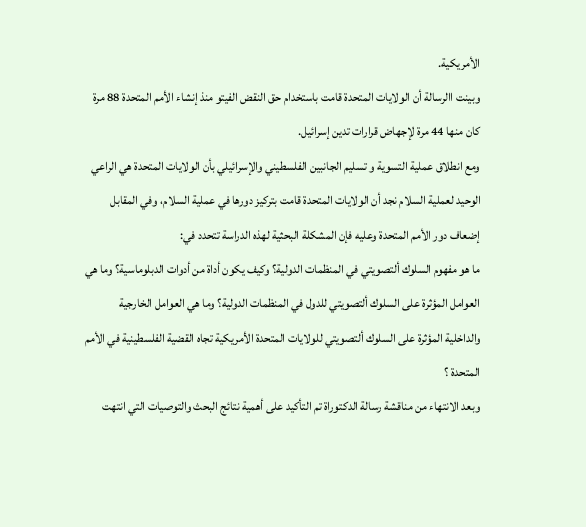الأمريكية.
وبينت االرسالة أن الولايات المتحدة قامت باستخدام حق النقض الفيتو منذ إنشاء الأمم المتحدة 88 مرة كان منها 44 مرة لإجهاض قرارات تدين إسرائيل.
ومع انطلاق عملية التسوية و تسليم الجانبين الفلسطيني والإسرائيلي بأن الولايات المتحدة هي الراعي الوحيد لعملية السلام نجد أن الولايات المتحدة قامت بتركيز دورها في عملية السلام، وفي المقابل إضعاف دور الأمم المتحدة وعليه فإن المشكلة البحثية لهذه الدراسة تتحدد في:
ما هو مفهوم السلوك ألتصويتي في المنظمات الدولية؟ وكيف يكون أداة من أدوات الدبلوماسية؟ وما هي العوامل المؤثرة على السلوك ألتصويتي للدول في المنظمات الدولية؟ وما هي العوامل الخارجية والداخلية المؤثرة على السلوك ألتصويتي للولايات المتحدة الأمريكية تجاه القضية الفلسطينية في الأمم المتحدة ؟
وبعد الانتهاء من مناقشة رسالة الدكتوراة تم التأكيد على أهمية نتائج البحث والتوصيات التي انتهت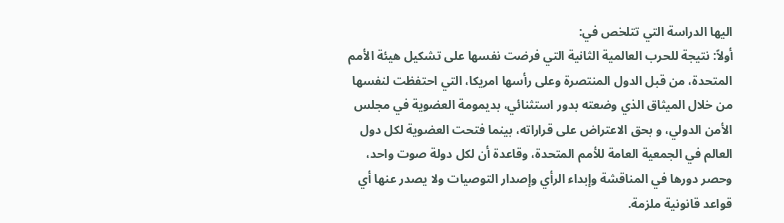اليها الدراسة التي تتلخص في:
أولاً: نتيجة للحرب العالمية الثانية التي فرضت نفسها على تشكيل هيئة الأمم المتحدة، من قبل الدول المنتصرة وعلى رأسها امريكا، التي احتفظت لنفسها من خلال الميثاق الذي وضعته بدور استثنائي، بديمومة العضوية في مجلس الأمن الدولي، و بحق الاعتراض على قراراته، بينما فتحت العضوية لكل دول العالم في الجمعية العامة للأمم المتحدة، وقاعدة أن لكل دولة صوت واحد، وحصر دورها في المناقشة وإبداء الرأي وإصدار التوصيات ولا يصدر عنها أي قواعد قانونية ملزمة.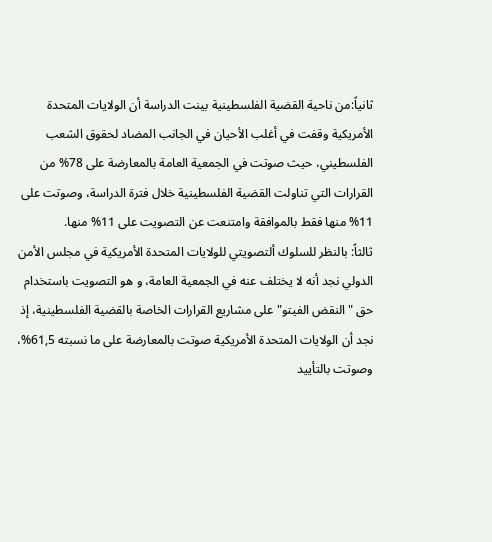ثانياً:من ناحية القضية الفلسطينية بينت الدراسة أن الولايات المتحدة الأمريكية وقفت في أغلب الأحيان في الجانب المضاد لحقوق الشعب الفلسطيني، حيث صوتت في الجمعية العامة بالمعارضة على 78% من القرارات التي تناولت القضية الفلسطينية خلال فترة الدراسة، وصوتت على 11% منها فقط بالموافقة وامتنعت عن التصويت على 11% منها.
ثالثاً: بالنظر للسلوك ألتصويتي للولايات المتحدة الأمريكية في مجلس الأمن الدولي نجد أنه لا يختلف عنه في الجمعية العامة، و هو التصويت باستخدام حق "النقض الفيتو" على مشاريع القرارات الخاصة بالقضية الفلسطينية، إذ نجد أن الولايات المتحدة الأمريكية صوتت بالمعارضة على ما نسبته 61,5%، وصوتت بالتأييد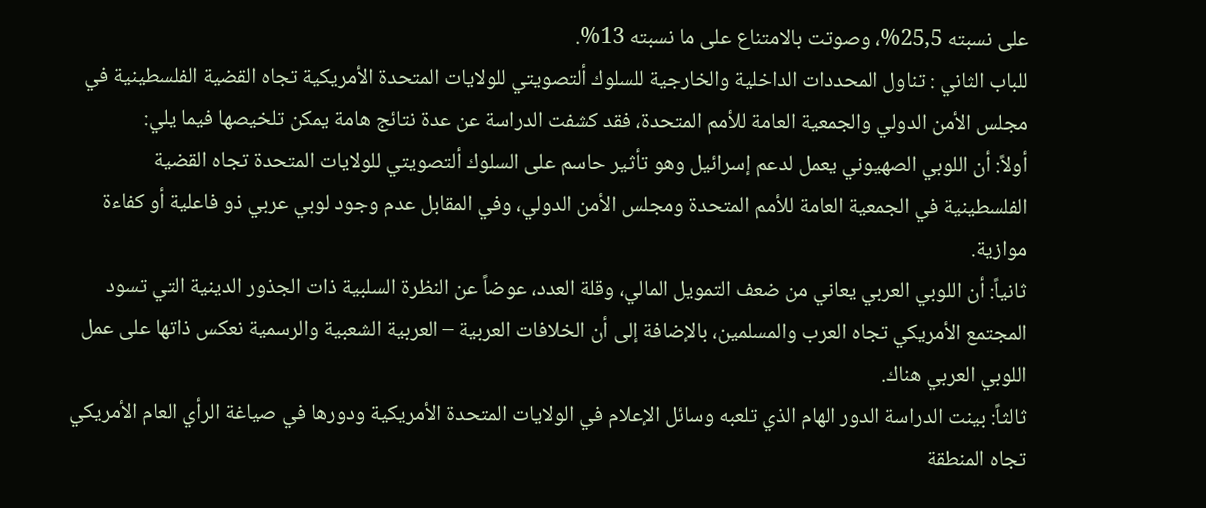على نسبته 25,5%، وصوتت بالامتناع على ما نسبته 13%.
للباب الثاني : تناول المحددات الداخلية والخارجية للسلوك ألتصويتي للولايات المتحدة الأمريكية تجاه القضية الفلسطينية في مجلس الأمن الدولي والجمعية العامة للأمم المتحدة، فقد كشفت الدراسة عن عدة نتائج هامة يمكن تلخيصها فيما يلي:
أولاً: أن اللوبي الصهيوني يعمل لدعم إسرائيل وهو تأثير حاسم على السلوك ألتصويتي للولايات المتحدة تجاه القضية الفلسطينية في الجمعية العامة للأمم المتحدة ومجلس الأمن الدولي، وفي المقابل عدم وجود لوبي عربي ذو فاعلية أو كفاءة موازية.
ثانياً: أن اللوبي العربي يعاني من ضعف التمويل المالي، وقلة العدد، عوضاً عن النظرة السلبية ذات الجذور الدينية التي تسود المجتمع الأمريكي تجاه العرب والمسلمين، بالإضافة إلى أن الخلافات العربية – العربية الشعبية والرسمية نعكس ذاتها على عمل اللوبي العربي هناك.
ثالثاً: بينت الدراسة الدور الهام الذي تلعبه وسائل الإعلام في الولايات المتحدة الأمريكية ودورها في صياغة الرأي العام الأمريكي تجاه المنطقة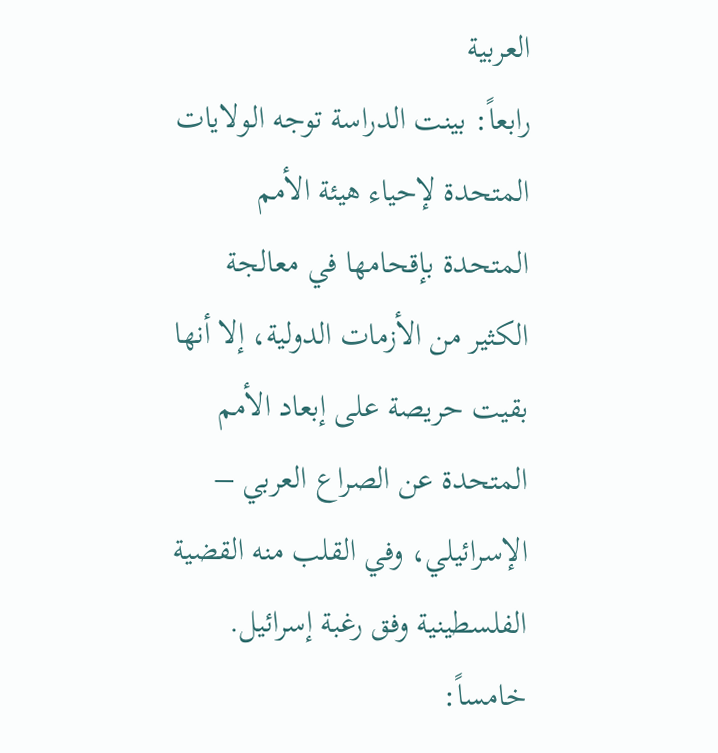العربية
رابعاً: بينت الدراسة توجه الولايات المتحدة لإحياء هيئة الأمم المتحدة بإقحامها في معالجة الكثير من الأزمات الدولية، إلا أنها بقيت حريصة على إبعاد الأمم المتحدة عن الصراع العربي – الإسرائيلي، وفي القلب منه القضية الفلسطينية وفق رغبة إسرائيل.
خامساً: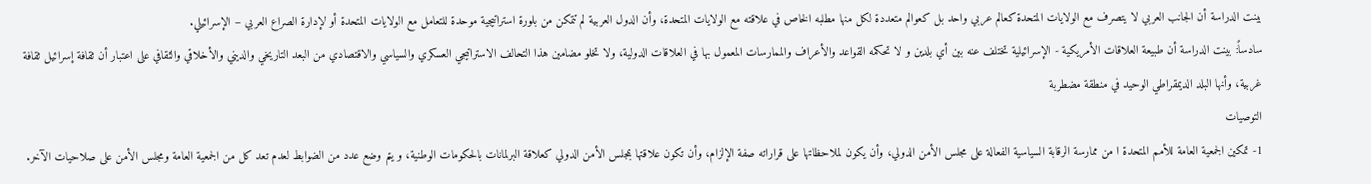بينت الدراسة أن الجانب العربي لا يتصرف مع الولايات المتحدة كعالم عربي واحد بل كعوالم متعددة لكل منها مطلبه الخاص في علاقته مع الولايات المتحدة، وأن الدول العربية لم تتمكن من بلورة استراتيجية موحدة للتعامل مع الولايات المتحدة أو لإدارة الصراع العربي – الإسرائيلي.
سادساً: بينت الدراسة أن طبيعة العلاقات الأمريكية - الإسرائيلية تختلف عنه بين أي بلدين و لا تحكمه القواعد والأعراف والممارسات المعمول بها في العلاقات الدولية، ولا تخلو مضامين هذا التحالف الاستراتيجي العسكري والسياسي والاقتصادي من البعد التاريخي والديني والأخلاقي والثقافي على اعتبار أن ثقافة إسرائيل ثقافة غربية، وأنها البلد الديمقراطي الوحيد في منطقة مضطربة
التوصيات
1- تمكين الجمعية العامة للأمم المتحدة ا من ممارسة الرقابة السياسية الفعالة على مجلس الأمن الدولي، وأن يكون لملاحظاتها على قراراته صفة الإلزام، وأن تكون علاقتها بمجلس الأمن الدولي كعلاقة البرلمانات بالحكومات الوطنية، و يتم وضع عدد من الضوابط لعدم تعد كل من الجمعية العامة ومجلس الأمن على صلاحيات الآخر.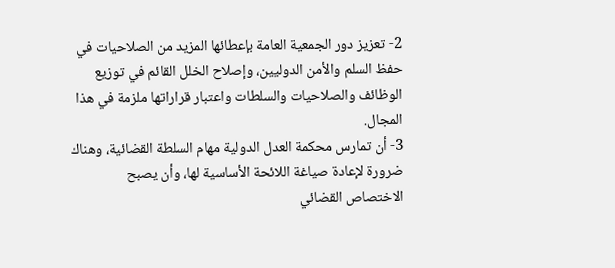2- تعزيز دور الجمعية العامة بإعطائها المزيد من الصلاحيات في حفظ السلم والأمن الدوليين، وإصلاح الخلل القائم في توزيع الوظائف والصلاحيات والسلطات واعتبار قراراتها ملزمة في هذا المجال.
3- أن تمارس محكمة العدل الدولية مهام السلطة القضائية، وهناك ضرورة لإعادة صياغة اللائحة الأساسية لها، وأن يصبح الاختصاص القضائي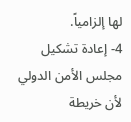لها إلزامياً.
4- إعادة تشكيل مجلس الأمن الدولي لأن خريطة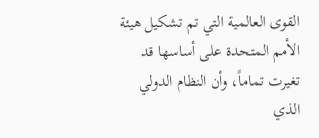القوى العالمية التي تم تشكيل هيئة الأمم المتحدة على أساسها قد تغيرت تماماً، وأن النظام الدولي الذي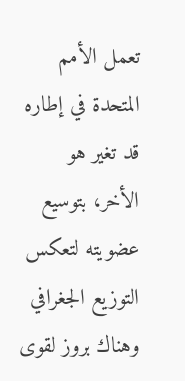تعمل الأمم المتحدة في إطاره قد تغير هو الأخر، بتوسيع عضويته لتعكس التوزيع الجغرافي وهناك بروز لقوى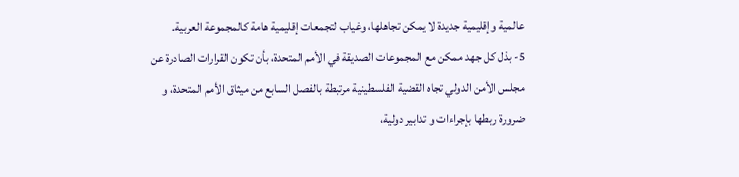عالمية وإقليمية جديدة لا يمكن تجاهلها، وغياب لتجمعات إقليمية هامة كالمجموعة العربية.
5- بذل كل جهد ممكن مع المجموعات الصديقة في الأمم المتحدة، بأن تكون القرارات الصادرة عن مجلس الأمن الدولي تجاه القضية الفلسطينية مرتبطة بالفصل السابع من ميثاق الأمم المتحدة، و ضرورة ربطها بإجراءات و تدابير دولية،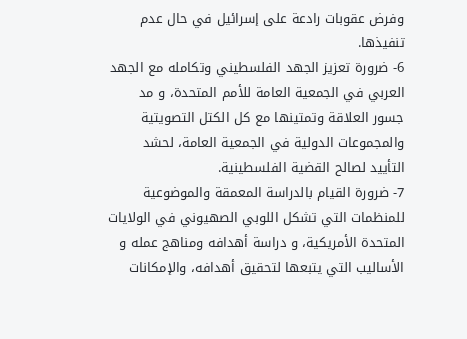وفرض عقوبات رادعة على إسرائيل في حال عدم تنفيذها.
6- ضرورة تعزيز الجهد الفلسطيني وتكامله مع الجهد العربي في الجمعية العامة للأمم المتحدة، و مد جسور العلاقة وتمتينها مع كل الكتل التصويتية والمجموعات الدولية في الجمعية العامة، لحشد التأييد لصالح القضية الفلسطينية.
7- ضرورة القيام بالدراسة المعمقة والموضوعية للمنظمات التي تشكل اللوبي الصهيوني في الولايات المتحدة الأمريكية، و دراسة أهدافه ومناهج عمله و الأساليب التي يتبعها لتحقيق أهدافه، والإمكانات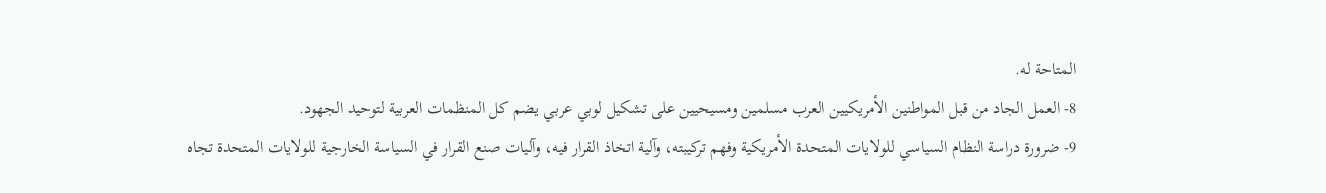المتاحة له.
8- العمل الجاد من قبل المواطنين الأمريكيين العرب مسلمين ومسيحيين على تشكيل لوبي عربي يضم كل المنظمات العربية لتوحيد الجهود.
9- ضرورة دراسة النظام السياسي للولايات المتحدة الأمريكية وفهم تركيبته، وآلية اتخاذ القرار فيه، وآليات صنع القرار في السياسة الخارجية للولايات المتحدة تجاه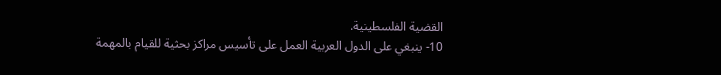القضية الفلسطينية.
10- ينبغي على الدول العربية العمل على تأسيس مراكز بحثية للقيام بالمهمة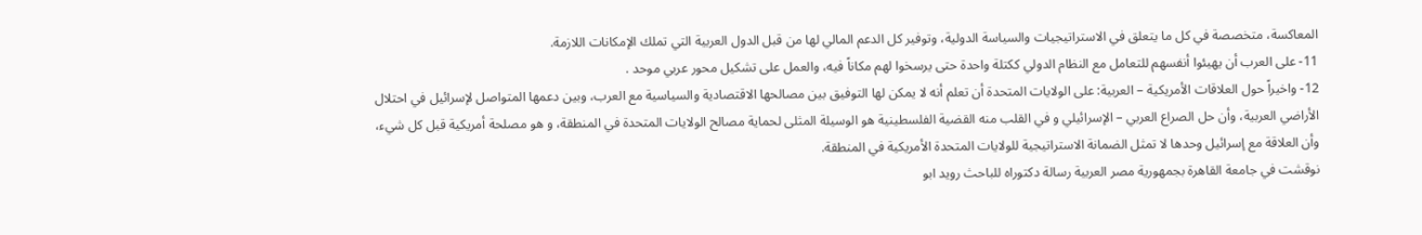المعاكسة، متخصصة في كل ما يتعلق في الاستراتيجيات والسياسة الدولية، وتوفير كل الدعم المالي لها من قبل الدول العربية التي تملك الإمكانات اللازمة.
11- على العرب أن يهيئوا أنفسهم للتعامل مع النظام الدولي ككتلة واحدة حتى يرسخوا لهم مكاناً فيه، والعمل على تشكيل محور عربي موحد .
12- واخيراً حول العلاقات الأمريكية – العربية: على الولايات المتحدة أن تعلم أنه لا يمكن لها التوفيق بين مصالحها الاقتصادية والسياسية مع العرب، وبين دعمها المتواصل لإسرائيل في احتلال الأراضي العربية، وأن حل الصراع العربي – الإسرائيلي و في القلب منه القضية الفلسطينية هو الوسيلة المثلى لحماية مصالح الولايات المتحدة في المنطقة، و هو مصلحة أمريكية قبل كل شيء، وأن العلاقة مع إسرائيل وحدها لا تمثل الضمانة الاستراتيجية للولايات المتحدة الأمريكية في المنطقة.
نوقشت في جامعة القاهرة بجمهورية مصر العربية رسالة دكتوراه للباحث رويد ابو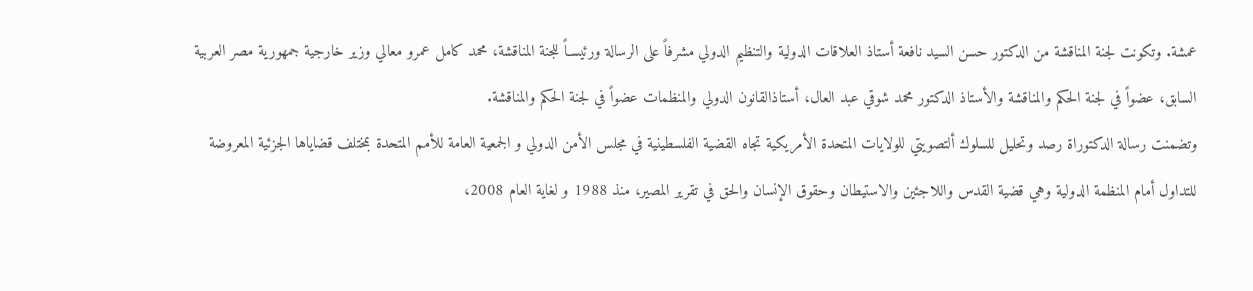عمشة. وتكونت لجنة المناقشة من الدكتور حسن السيد نافعة أستاذ العلاقات الدولية والتنظيم الدولي مشرفاً على الرسالة ورئيسـاً للجنة المناقشة، محمد كامل عمرو معالي وزير خارجية جمهورية مصر العربية السابق، عضواً في لجنة الحكم والمناقشة والأستاذ الدكتور محمد شوقي عبد العال، أستاذالقانون الدولي والمنظمات عضواً في لجنة الحكم والمناقشة.
وتضمنت رسالة الدكتوراة رصد وتحليل للسلوك ألتصويتي للولايات المتحدة الأمريكية تجاه القضية الفلسطينية في مجلس الأمن الدولي و الجمعية العامة للأمم المتحدة بمختلف قضاياها الجزئية المعروضة للتداول أمام المنظمة الدولية وهي قضية القدس واللاجئين والاستيطان وحقوق الإنسان والحق في تقرير المصير، منذ 1988 و لغاية العام 2008،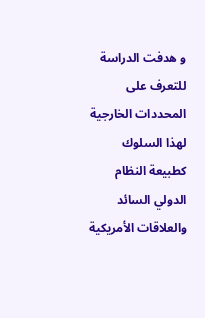و هدفت الدراسة للتعرف على المحددات الخارجية لهذا السلوك كطبيعة النظام الدولي السائد والعلاقات الأمريكية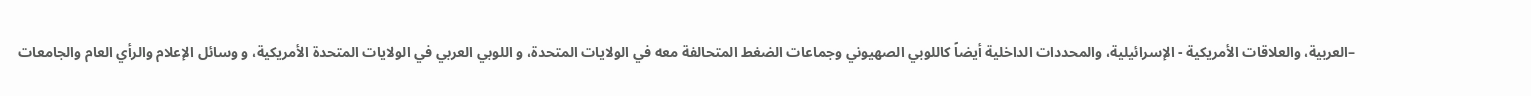–العربية، والعلاقات الأمريكية - الإسرائيلية، والمحددات الداخلية أيضاً كاللوبي الصهيوني وجماعات الضغط المتحالفة معه في الولايات المتحدة، و اللوبي العربي في الولايات المتحدة الأمريكية، و وسائل الإعلام والرأي العام والجامعات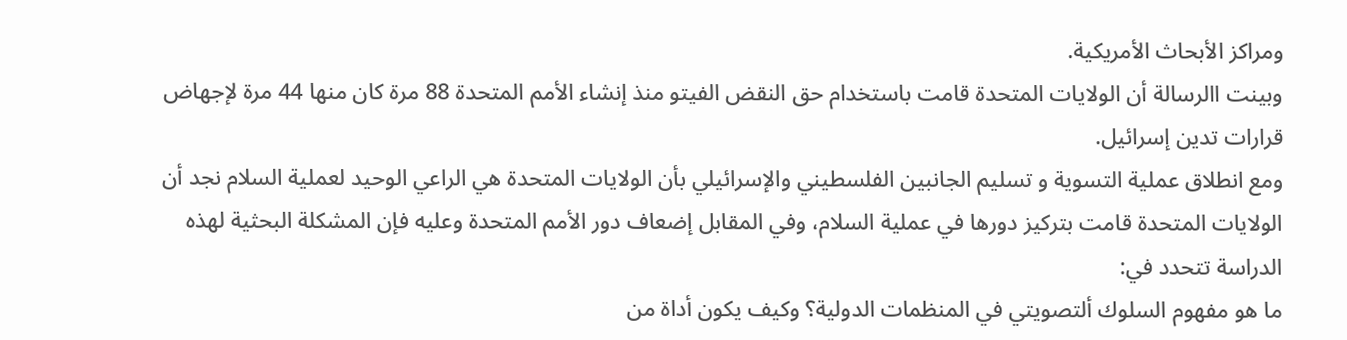ومراكز الأبحاث الأمريكية.
وبينت االرسالة أن الولايات المتحدة قامت باستخدام حق النقض الفيتو منذ إنشاء الأمم المتحدة 88 مرة كان منها 44 مرة لإجهاض قرارات تدين إسرائيل.
ومع انطلاق عملية التسوية و تسليم الجانبين الفلسطيني والإسرائيلي بأن الولايات المتحدة هي الراعي الوحيد لعملية السلام نجد أن الولايات المتحدة قامت بتركيز دورها في عملية السلام، وفي المقابل إضعاف دور الأمم المتحدة وعليه فإن المشكلة البحثية لهذه الدراسة تتحدد في:
ما هو مفهوم السلوك ألتصويتي في المنظمات الدولية؟ وكيف يكون أداة من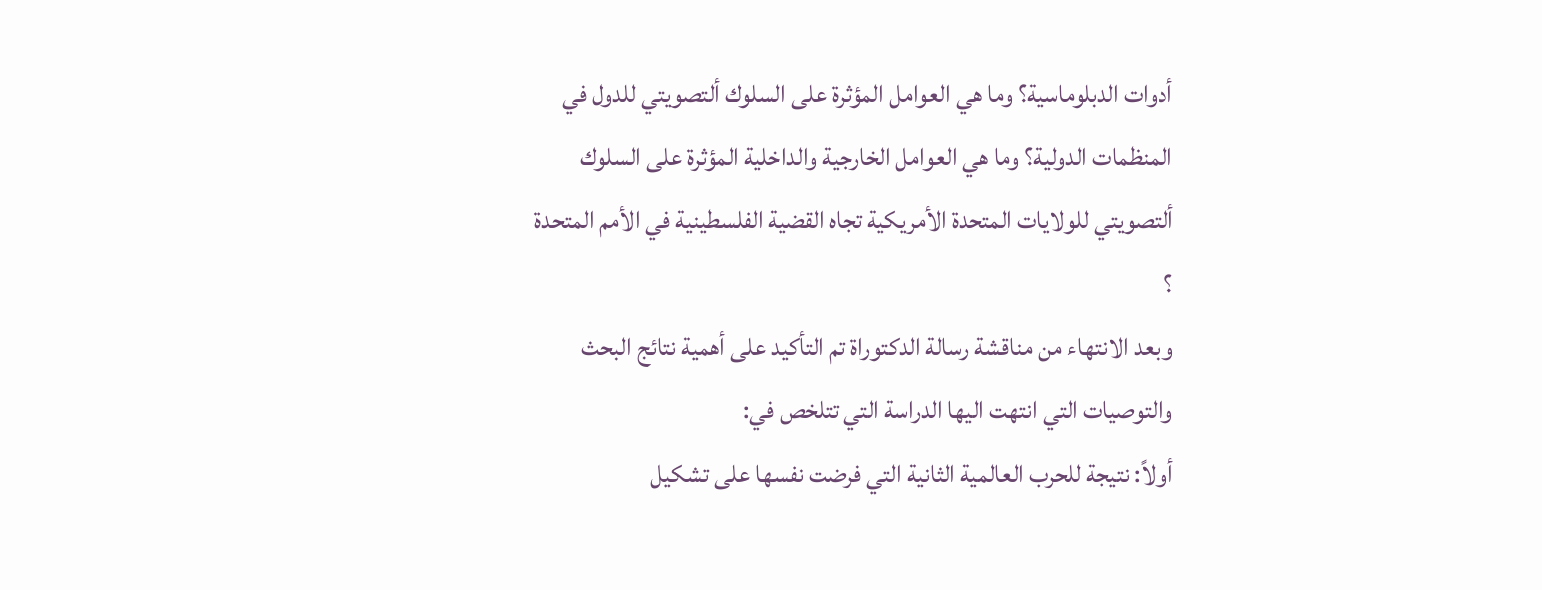أدوات الدبلوماسية؟ وما هي العوامل المؤثرة على السلوك ألتصويتي للدول في المنظمات الدولية؟ وما هي العوامل الخارجية والداخلية المؤثرة على السلوك ألتصويتي للولايات المتحدة الأمريكية تجاه القضية الفلسطينية في الأمم المتحدة ؟
وبعد الانتهاء من مناقشة رسالة الدكتوراة تم التأكيد على أهمية نتائج البحث والتوصيات التي انتهت اليها الدراسة التي تتلخص في:
أولاً: نتيجة للحرب العالمية الثانية التي فرضت نفسها على تشكيل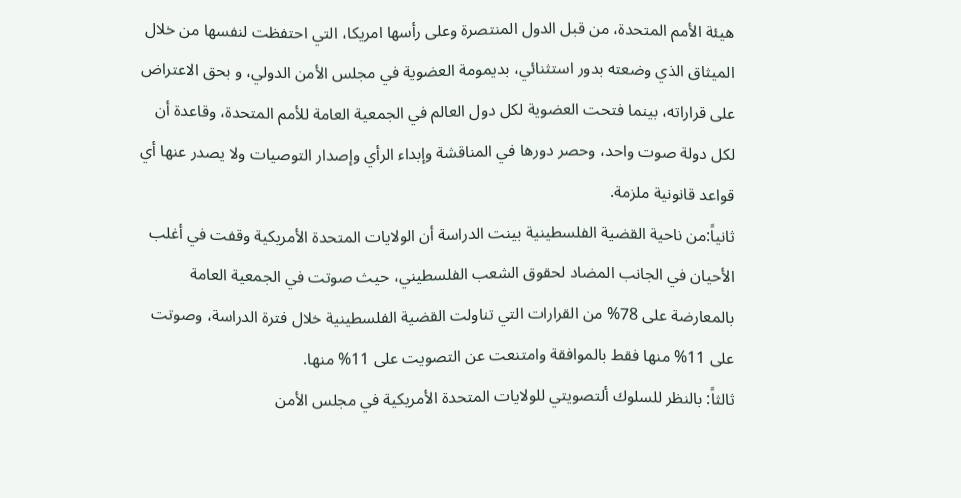هيئة الأمم المتحدة، من قبل الدول المنتصرة وعلى رأسها امريكا، التي احتفظت لنفسها من خلال الميثاق الذي وضعته بدور استثنائي، بديمومة العضوية في مجلس الأمن الدولي، و بحق الاعتراض على قراراته، بينما فتحت العضوية لكل دول العالم في الجمعية العامة للأمم المتحدة، وقاعدة أن لكل دولة صوت واحد، وحصر دورها في المناقشة وإبداء الرأي وإصدار التوصيات ولا يصدر عنها أي قواعد قانونية ملزمة.
ثانياً:من ناحية القضية الفلسطينية بينت الدراسة أن الولايات المتحدة الأمريكية وقفت في أغلب الأحيان في الجانب المضاد لحقوق الشعب الفلسطيني، حيث صوتت في الجمعية العامة بالمعارضة على 78% من القرارات التي تناولت القضية الفلسطينية خلال فترة الدراسة، وصوتت على 11% منها فقط بالموافقة وامتنعت عن التصويت على 11% منها.
ثالثاً: بالنظر للسلوك ألتصويتي للولايات المتحدة الأمريكية في مجلس الأمن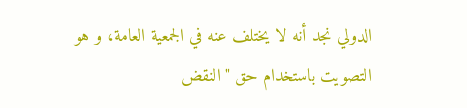الدولي نجد أنه لا يختلف عنه في الجمعية العامة، و هو التصويت باستخدام حق "النقض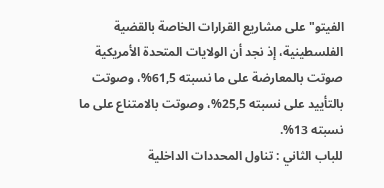الفيتو" على مشاريع القرارات الخاصة بالقضية الفلسطينية، إذ نجد أن الولايات المتحدة الأمريكية صوتت بالمعارضة على ما نسبته 61,5%، وصوتت بالتأييد على نسبته 25,5%، وصوتت بالامتناع على ما نسبته 13%.
للباب الثاني : تناول المحددات الداخلية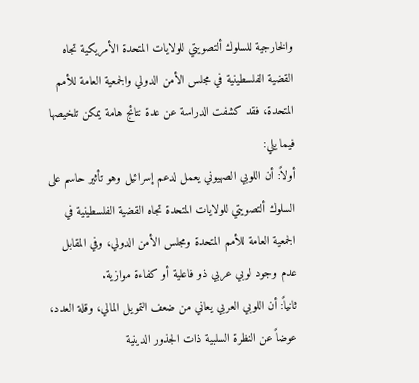والخارجية للسلوك ألتصويتي للولايات المتحدة الأمريكية تجاه القضية الفلسطينية في مجلس الأمن الدولي والجمعية العامة للأمم المتحدة، فقد كشفت الدراسة عن عدة نتائج هامة يمكن تلخيصها فيما يلي:
أولاً: أن اللوبي الصهيوني يعمل لدعم إسرائيل وهو تأثير حاسم على السلوك ألتصويتي للولايات المتحدة تجاه القضية الفلسطينية في الجمعية العامة للأمم المتحدة ومجلس الأمن الدولي، وفي المقابل عدم وجود لوبي عربي ذو فاعلية أو كفاءة موازية.
ثانياً: أن اللوبي العربي يعاني من ضعف التمويل المالي، وقلة العدد، عوضاً عن النظرة السلبية ذات الجذور الدينية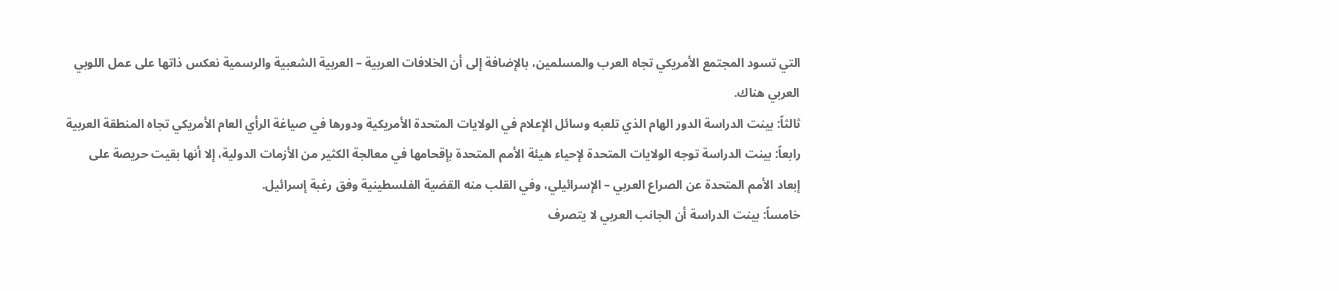التي تسود المجتمع الأمريكي تجاه العرب والمسلمين، بالإضافة إلى أن الخلافات العربية – العربية الشعبية والرسمية نعكس ذاتها على عمل اللوبي العربي هناك.
ثالثاً: بينت الدراسة الدور الهام الذي تلعبه وسائل الإعلام في الولايات المتحدة الأمريكية ودورها في صياغة الرأي العام الأمريكي تجاه المنطقة العربية
رابعاً: بينت الدراسة توجه الولايات المتحدة لإحياء هيئة الأمم المتحدة بإقحامها في معالجة الكثير من الأزمات الدولية، إلا أنها بقيت حريصة على إبعاد الأمم المتحدة عن الصراع العربي – الإسرائيلي، وفي القلب منه القضية الفلسطينية وفق رغبة إسرائيل.
خامساً: بينت الدراسة أن الجانب العربي لا يتصرف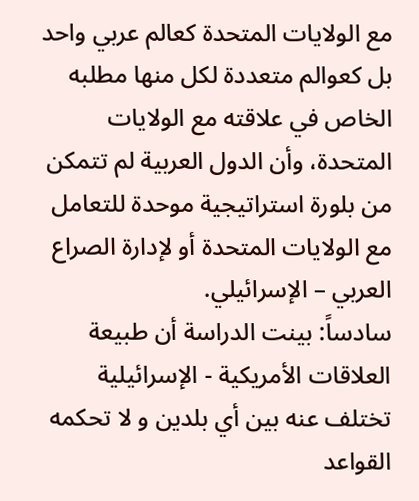مع الولايات المتحدة كعالم عربي واحد بل كعوالم متعددة لكل منها مطلبه الخاص في علاقته مع الولايات المتحدة، وأن الدول العربية لم تتمكن من بلورة استراتيجية موحدة للتعامل مع الولايات المتحدة أو لإدارة الصراع العربي – الإسرائيلي.
سادساً: بينت الدراسة أن طبيعة العلاقات الأمريكية - الإسرائيلية تختلف عنه بين أي بلدين و لا تحكمه القواعد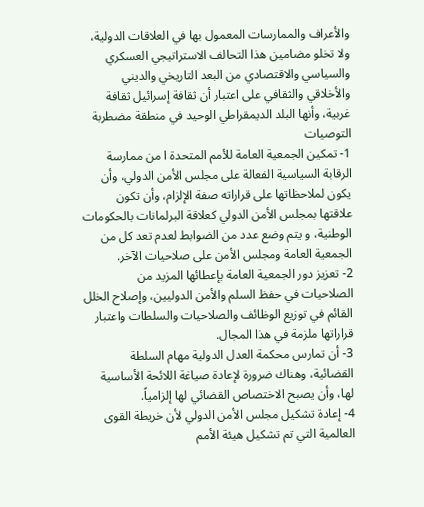والأعراف والممارسات المعمول بها في العلاقات الدولية، ولا تخلو مضامين هذا التحالف الاستراتيجي العسكري والسياسي والاقتصادي من البعد التاريخي والديني والأخلاقي والثقافي على اعتبار أن ثقافة إسرائيل ثقافة غربية، وأنها البلد الديمقراطي الوحيد في منطقة مضطربة
التوصيات
1- تمكين الجمعية العامة للأمم المتحدة ا من ممارسة الرقابة السياسية الفعالة على مجلس الأمن الدولي، وأن يكون لملاحظاتها على قراراته صفة الإلزام، وأن تكون علاقتها بمجلس الأمن الدولي كعلاقة البرلمانات بالحكومات الوطنية، و يتم وضع عدد من الضوابط لعدم تعد كل من الجمعية العامة ومجلس الأمن على صلاحيات الآخر.
2- تعزيز دور الجمعية العامة بإعطائها المزيد من الصلاحيات في حفظ السلم والأمن الدوليين، وإصلاح الخلل القائم في توزيع الوظائف والصلاحيات والسلطات واعتبار قراراتها ملزمة في هذا المجال.
3- أن تمارس محكمة العدل الدولية مهام السلطة القضائية، وهناك ضرورة لإعادة صياغة اللائحة الأساسية لها، وأن يصبح الاختصاص القضائي لها إلزامياً.
4- إعادة تشكيل مجلس الأمن الدولي لأن خريطة القوى العالمية التي تم تشكيل هيئة الأمم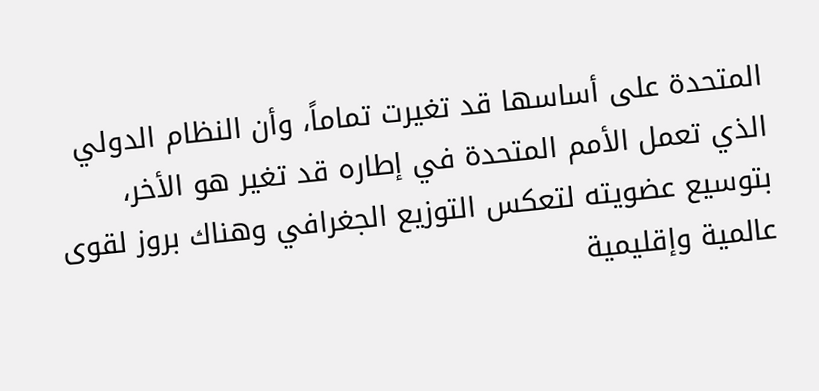المتحدة على أساسها قد تغيرت تماماً، وأن النظام الدولي الذي تعمل الأمم المتحدة في إطاره قد تغير هو الأخر، بتوسيع عضويته لتعكس التوزيع الجغرافي وهناك بروز لقوى عالمية وإقليمية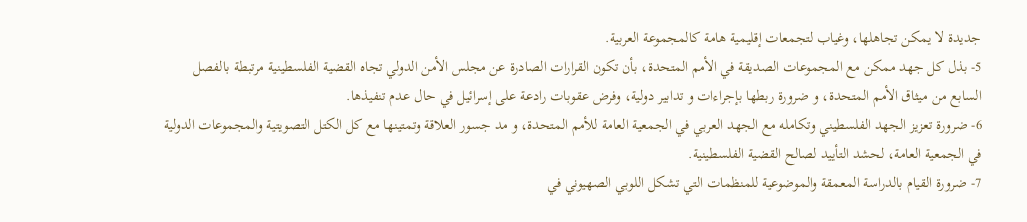جديدة لا يمكن تجاهلها، وغياب لتجمعات إقليمية هامة كالمجموعة العربية.
5- بذل كل جهد ممكن مع المجموعات الصديقة في الأمم المتحدة، بأن تكون القرارات الصادرة عن مجلس الأمن الدولي تجاه القضية الفلسطينية مرتبطة بالفصل السابع من ميثاق الأمم المتحدة، و ضرورة ربطها بإجراءات و تدابير دولية، وفرض عقوبات رادعة على إسرائيل في حال عدم تنفيذها.
6- ضرورة تعزيز الجهد الفلسطيني وتكامله مع الجهد العربي في الجمعية العامة للأمم المتحدة، و مد جسور العلاقة وتمتينها مع كل الكتل التصويتية والمجموعات الدولية في الجمعية العامة، لحشد التأييد لصالح القضية الفلسطينية.
7- ضرورة القيام بالدراسة المعمقة والموضوعية للمنظمات التي تشكل اللوبي الصهيوني في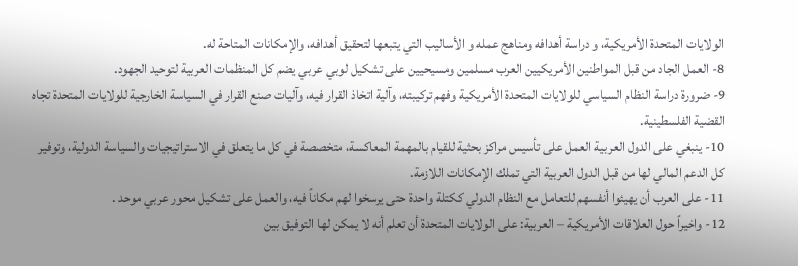الولايات المتحدة الأمريكية، و دراسة أهدافه ومناهج عمله و الأساليب التي يتبعها لتحقيق أهدافه، والإمكانات المتاحة له.
8- العمل الجاد من قبل المواطنين الأمريكيين العرب مسلمين ومسيحيين على تشكيل لوبي عربي يضم كل المنظمات العربية لتوحيد الجهود.
9- ضرورة دراسة النظام السياسي للولايات المتحدة الأمريكية وفهم تركيبته، وآلية اتخاذ القرار فيه، وآليات صنع القرار في السياسة الخارجية للولايات المتحدة تجاه القضية الفلسطينية.
10- ينبغي على الدول العربية العمل على تأسيس مراكز بحثية للقيام بالمهمة المعاكسة، متخصصة في كل ما يتعلق في الاستراتيجيات والسياسة الدولية، وتوفير كل الدعم المالي لها من قبل الدول العربية التي تملك الإمكانات اللازمة.
11- على العرب أن يهيئوا أنفسهم للتعامل مع النظام الدولي ككتلة واحدة حتى يرسخوا لهم مكاناً فيه، والعمل على تشكيل محور عربي موحد .
12- واخيراً حول العلاقات الأمريكية – العربية: على الولايات المتحدة أن تعلم أنه لا يمكن لها التوفيق بين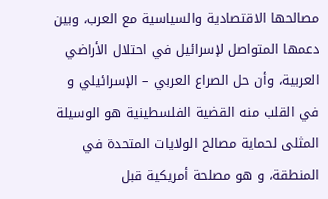مصالحها الاقتصادية والسياسية مع العرب، وبين دعمها المتواصل لإسرائيل في احتلال الأراضي العربية، وأن حل الصراع العربي – الإسرائيلي و في القلب منه القضية الفلسطينية هو الوسيلة المثلى لحماية مصالح الولايات المتحدة في المنطقة، و هو مصلحة أمريكية قبل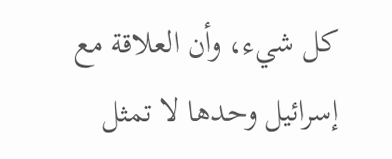كل شيء، وأن العلاقة مع إسرائيل وحدها لا تمثل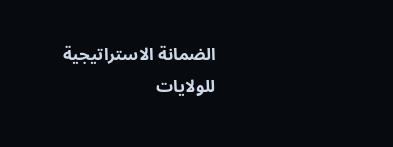الضمانة الاستراتيجية للولايات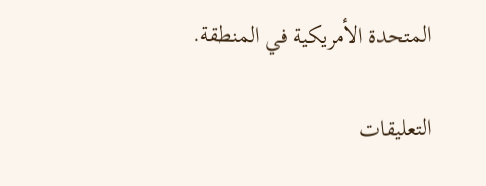المتحدة الأمريكية في المنطقة.

التعليقات